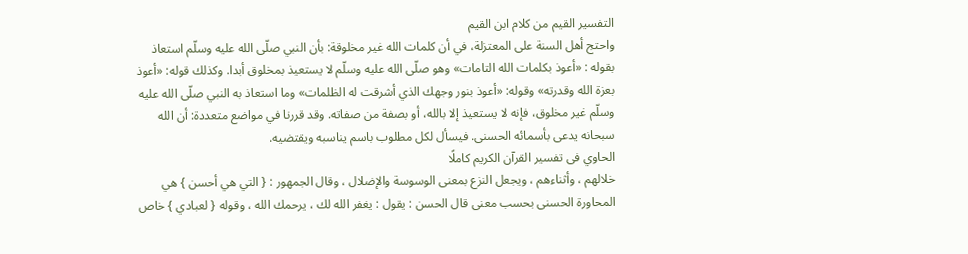التفسير القيم من كلام ابن القيم
واحتج أهل السنة على المعتزلة، في أن كلمات الله غير مخلوقة: بأن النبي صلّى الله عليه وسلّم استعاذ بقوله : «أعوذ بكلمات الله التامات» وهو صلّى الله عليه وسلّم لا يستعيذ بمخلوق أبدا. وكذلك قوله: «أعوذ بعزة الله وقدرته» وقوله: «أعوذ بنور وجهك الذي أشرقت له الظلمات» وما استعاذ به النبي صلّى الله عليه وسلّم غير مخلوق، فإنه لا يستعيذ إلا بالله، أو بصفة من صفاته. وقد قررنا في مواضع متعددة: أن الله سبحانه يدعى بأسمائه الحسنى. فيسأل لكل مطلوب باسم يناسبه ويقتضيه.
الحاوي فى تفسير القرآن الكريم كاملًا
خلالهم ، وأثناءهم ، ويجعل النزع بمعنى الوسوسة والإضلال ، وقال الجمهور : { التي هي أحسن } هي المحاورة الحسنى بحسب معنى قال الحسن : يقول : يغفر الله لك ، يرحمك الله ، وقوله { لعبادي } خاص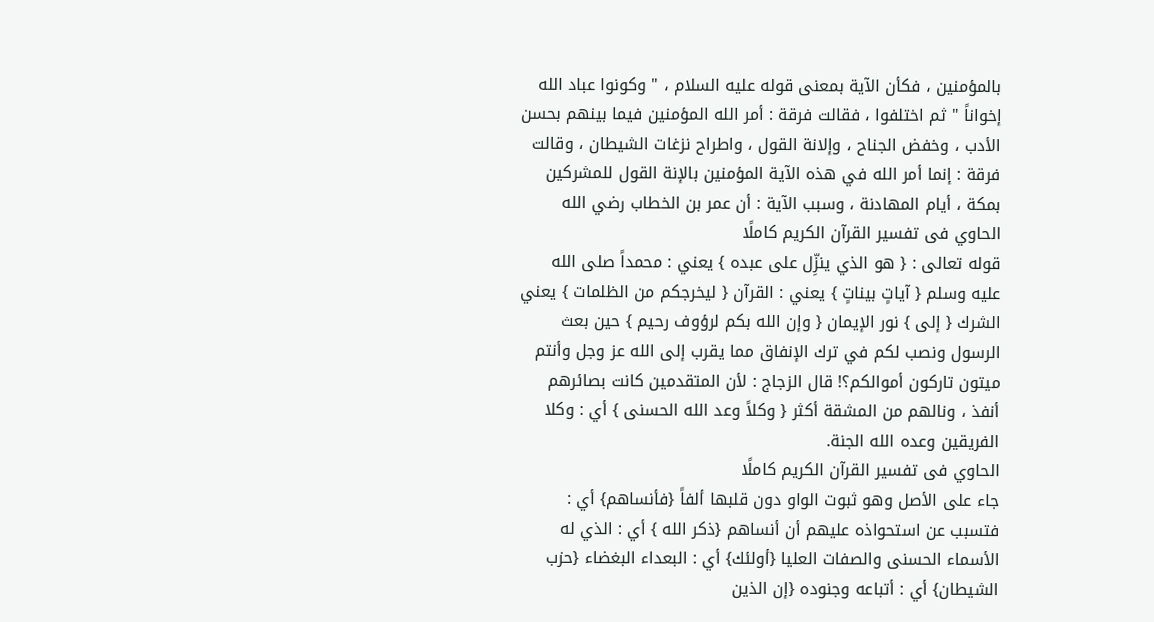بالمؤمنين ، فكأن الآية بمعنى قوله عليه السلام ، " وكونوا عباد الله إخواناً " ثم اختلفوا ، فقالت فرقة : أمر الله المؤمنين فيما بينهم بحسن الأدب ، وخفض الجناح ، وإلانة القول ، واطراح نزغات الشيطان ، وقالت فرقة : إنما أمر الله في هذه الآية المؤمنين بالإنة القول للمشركين بمكة ، أيام المهادنة ، وسبب الآية : أن عمر بن الخطاب رضي الله
الحاوي فى تفسير القرآن الكريم كاملًا
قوله تعالى : { هو الذي ينزِّل على عبده } يعني : محمداً صلى الله عليه وسلم { آياتٍ بيناتٍ } يعني : القرآن { ليخرجكم من الظلمات } يعني الشرك { إلى } نور الإيمان { وإن الله بكم لرؤوف رحيم } حين بعث الرسول ونصب لكم في ترك الإنفاق مما يقرب إلى الله عز وجل وأنتم ميتون تاركون أموالكم؟! قال الزجاج : لأن المتقدمين كانت بصائرهم أنفذ ، ونالهم من المشقة أكثر { وكلاً وعد الله الحسنى } أي : وكلا الفريقين وعده الله الجنة.
الحاوي فى تفسير القرآن الكريم كاملًا
جاء على الأصل وهو ثبوت الواو دون قلبها ألفاً {فأنساهم} أي : فتسبب عن استحواذه عليهم أن أنساهم {ذكر الله } أي : الذي له الأسماء الحسنى والصفات العليا {أولئك} أي : البعداء البغضاء {حزب الشيطان} أي : أتباعه وجنوده {إن الذين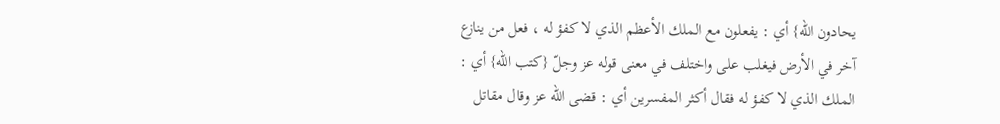يحادون الله} أي : يفعلون مع الملك الأعظم الذي لا كفؤ له ، فعل من ينازع آخر في الأرض فيغلب على واختلف في معنى قوله عز وجلّ {كتب الله} أي : الملك الذي لا كفؤ له فقال أكثر المفسرين أي : قضى الله عز وقال مقاتل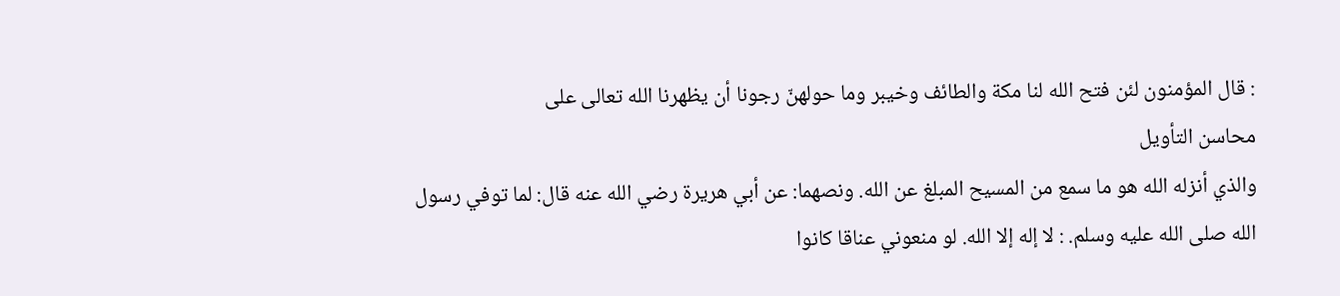: قال المؤمنون لئن فتح الله لنا مكة والطائف وخيبر وما حولهنّ رجونا أن يظهرنا الله تعالى على
محاسن التأويل
والذي أنزله الله هو ما سمع من المسيح المبلغ عن الله. ونصهما: عن أبي هريرة رضي الله عنه قال: لما توفي رسول الله صلى الله عليه وسلم. : لا إله إلا الله. لو منعوني عناقا كانوا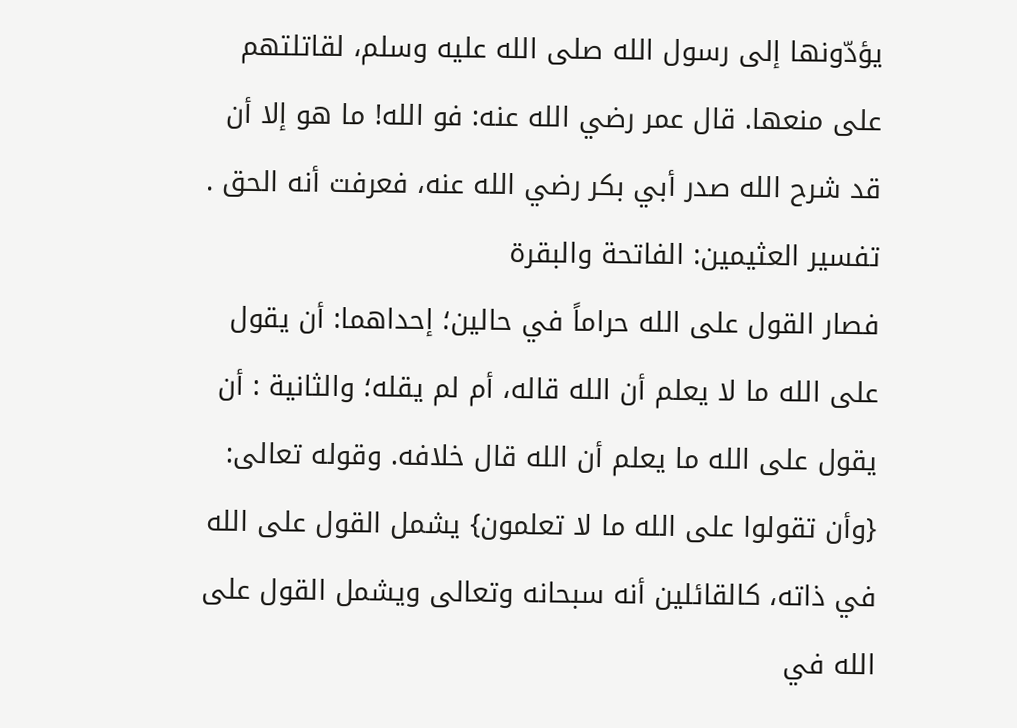يؤدّونها إلى رسول الله صلى الله عليه وسلم، لقاتلتهم على منعها. قال عمر رضي الله عنه: فو الله! ما هو إلا أن قد شرح الله صدر أبي بكر رضي الله عنه، فعرفت أنه الحق .
تفسير العثيمين: الفاتحة والبقرة
فصار القول على الله حراماً في حالين؛ إحداهما: أن يقول على الله ما لا يعلم أن الله قاله، أم لم يقله؛ والثانية : أن يقول على الله ما يعلم أن الله قال خلافه. وقوله تعالى: {وأن تقولوا على الله ما لا تعلمون} يشمل القول على الله في ذاته، كالقائلين أنه سبحانه وتعالى ويشمل القول على الله في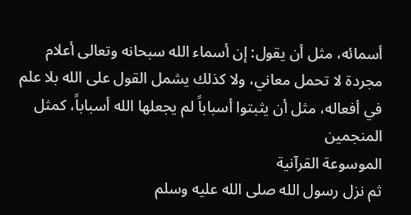أسمائه، مثل أن يقول: إن أسماء الله سبحانه وتعالى أعلام مجردة لا تحمل معاني، ولا كذلك يشمل القول على الله بلا علم في أفعاله، مثل أن يثبتوا أسباباً لم يجعلها الله أسباباً، كمثل المنجمين
الموسوعة القرآنية
ثم نزل رسول الله صلى الله عليه وسلم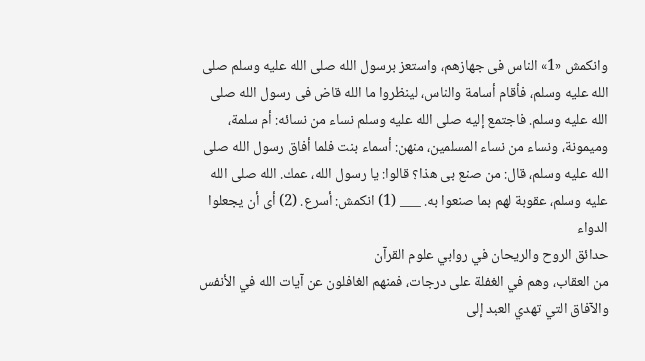وانكمش «1» الناس فى جهازهم، واستعز برسول الله صلى الله عليه وسلم صلى الله عليه وسلم، فأقام أسامة والناس، لينظروا ما الله قاض فى رسول الله صلى الله عليه وسلم. فاجتمع إليه صلى الله عليه وسلم نساء من نسائه: أم سلمة، وميمونة، ونساء من نساء المسلمين، منهن: أسماء بنت فلما أفاق رسول الله صلى الله عليه وسلم، قال: من صنع بى هذا؟ قالوا: يا رسول الله، عمك. الله صلى الله عليه وسلم، عقوبة لهم بما صنعوا به. ___ (1) انكمش: أسرع. (2) أى أن يجعلوا الدواء
حدائق الروح والريحان في روابي علوم القرآن
من العقاب، وهم في الغفلة على درجات، فمنهم الغافلون عن آيات الله في الأنفس والآفاق التي تهدي العبد إلى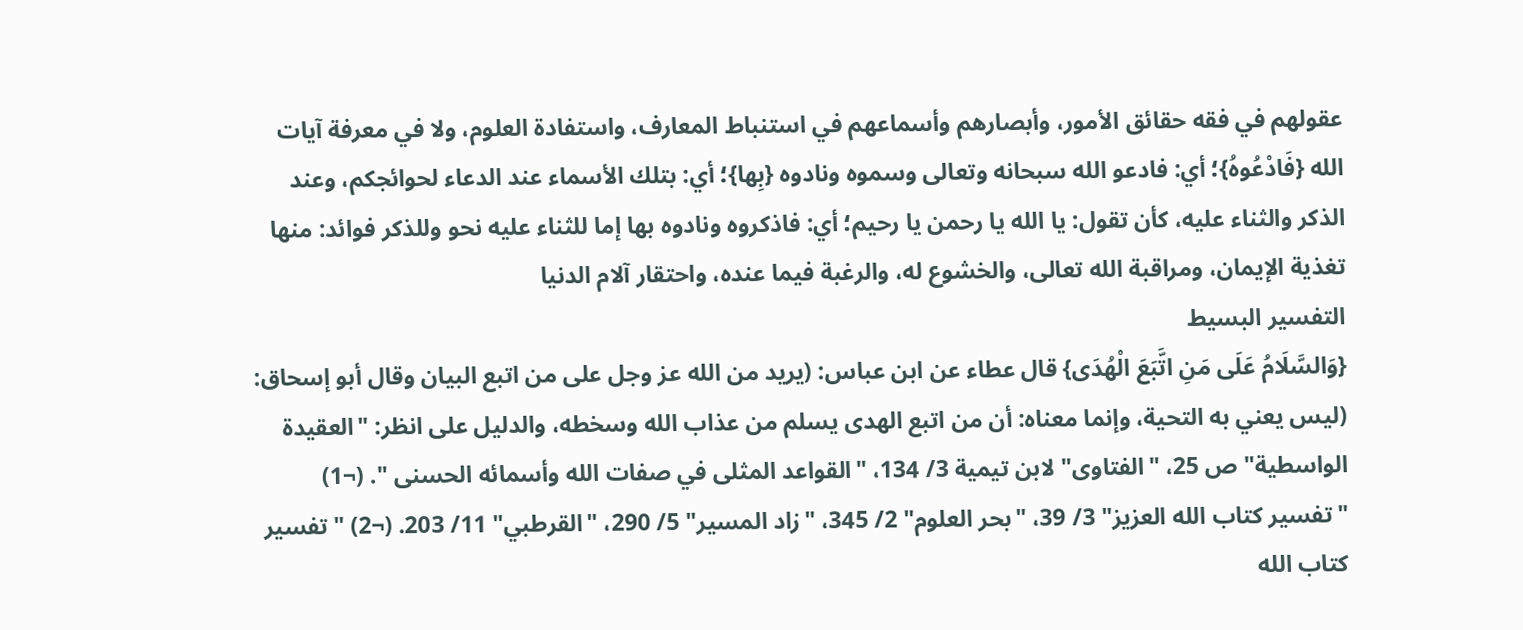عقولهم في فقه حقائق الأمور، وأبصارهم وأسماعهم في استنباط المعارف، واستفادة العلوم، ولا في معرفة آيات الله {فَادْعُوهُ}؛ أي: فادعو الله سبحانه وتعالى وسموه ونادوه {بِها}؛ أي: بتلك الأسماء عند الدعاء لحوائجكم، وعند الذكر والثناء عليه، كأن تقول: يا الله يا رحمن يا رحيم؛ أي: فاذكروه ونادوه بها إما للثناء عليه نحو وللذكر فوائد: منها تغذية الإيمان، ومراقبة الله تعالى، والخشوع له، والرغبة فيما عنده، واحتقار آلام الدنيا
التفسير البسيط
{وَالسَّلَامُ عَلَى مَنِ اتَّبَعَ الْهُدَى} قال عطاء عن ابن عباس: (يريد من الله عز وجل على من اتبع البيان وقال أبو إسحاق: (ليس يعني به التحية، وإنما معناه: أن من اتبع الهدى يسلم من عذاب الله وسخطه، والدليل على انظر: "العقيدة الواسطية" ص 25، "الفتاوى" لابن تيمية 3/ 134، "القواعد المثلى في صفات الله وأسمائه الحسنى ". (¬1) "تفسير كتاب الله العزيز" 3/ 39، "بحر العلوم" 2/ 345، "زاد المسير" 5/ 290، "القرطبي" 11/ 203. (¬2) "تفسير كتاب الله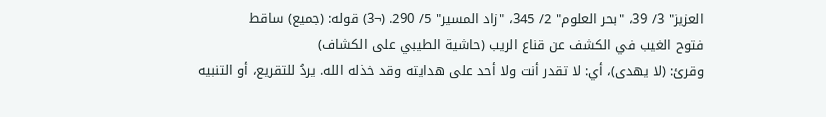العزيز" 3/ 39، "بحر العلوم" 2/ 345، "زاد المسير" 5/ 290. (¬3) قوله: (جميع) ساقط
فتوح الغيب في الكشف عن قناع الريب (حاشية الطيبي على الكشاف)
وقرئ: (لا يهدى)، أي: لا تقدر أنت ولا أحد على هدايته وقد خذله الله. يردُ للتقريع، أو التنبيه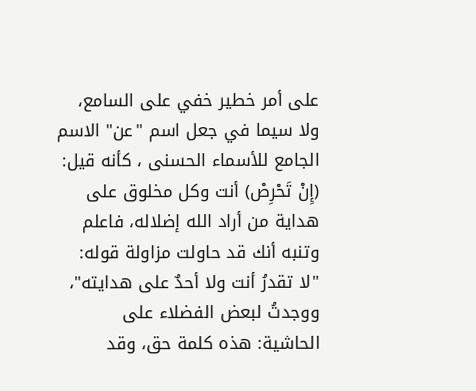على أمر خطير خفي على السامع، ولا سيما في جعل اسم "عن" الاسم الجامع للأسماء الحسنى ، كأنه قيل: (إِنْ تَحْرِصْ) أنت وكل مخلوق على هداية من أراد الله إضلاله، فاعلم وتنبه أنك قد حاولت مزاولة قوله: "لا تقدرُ أنت ولا أحدٌ على هدايته"، ووجدتُ لبعض الفضلاء على الحاشية: هذه كلمة حق، وقد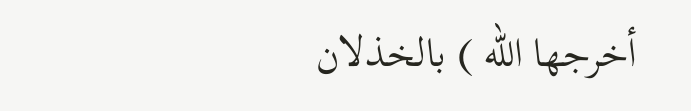أخرجها الله ) بالخذلان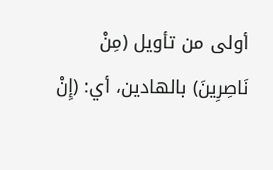أولى من تأويل (مِنْ نَاصِرِينَ) بالهادين، أي: (إِنْ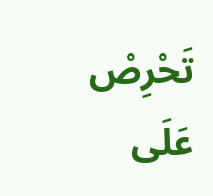تَحْرِصْ عَلَى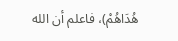هُدَاهُمْ)، فاعلم أن الله